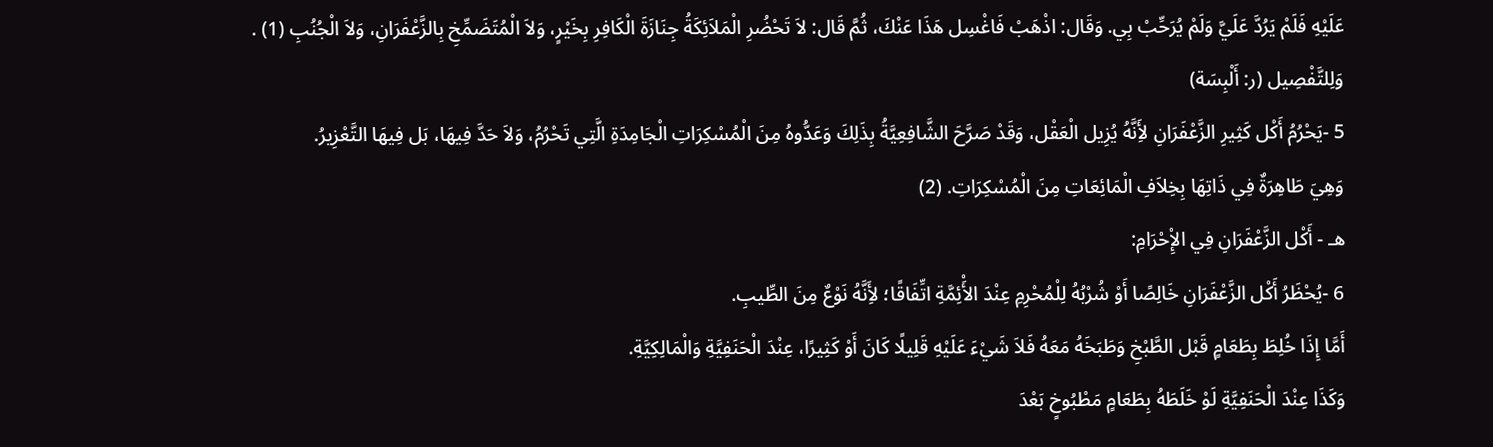عَلَيْهِ فَلَمْ يَرُدَّ عَلَيَّ وَلَمْ يُرَحِّبْ بِي. وَقَال: اذْهَبْ فَاغْسِل هَذَا عَنْكَ، ثُمَّ قَال: لاَ تَحْضُرِ الْمَلاَئِكَةُ جِنَازَةَ الْكَافِرِ بِخَيْرٍ، وَلاَ الْمُتَضَمِّخِ بِالزَّعْفَرَانِ، وَلاَ الْجُنُبِ (1) . وَلِلتَّفْصِيل (ر: أَلْبِسَة)
5 -يَحْرُمُ أَكْل كَثِيرِ الزَّعْفَرَانِ لأَِنَّهُ يُزِيل الْعَقْل، وَقَدْ صَرَّحَ الشَّافِعِيَّةُ بِذَلِكَ وَعَدُّوهُ مِنَ الْمُسْكِرَاتِ الْجَامِدَةِ الَّتِي تَحْرُمُ، وَلاَ حَدَّ فِيهَا، بَل فِيهَا التَّعْزِيرُ.
وَهِيَ طَاهِرَةٌ فِي ذَاتِهَا بِخِلاَفِ الْمَائِعَاتِ مِنَ الْمُسْكِرَاتِ. (2)
هـ - أَكْل الزَّعْفَرَانِ فِي الإِْحْرَامِ:
6 -يُحْظَرُ أَكْل الزَّعْفَرَانِ خَالِصًا أَوْ شُرْبُهُ لِلْمُحْرِمِ عِنْدَ الأَْئِمَّةِ اتِّفَاقًا؛ لأَِنَّهُ نَوْعٌ مِنَ الطِّيبِ.
أَمَّا إِذَا خُلِطَ بِطَعَامٍ قَبْل الطَّبْخِ وَطَبَخَهُ مَعَهُ فَلاَ شَيْءَ عَلَيْهِ قَلِيلًا كَانَ أَوْ كَثِيرًا، عِنْدَ الْحَنَفِيَّةِ وَالْمَالِكِيَّةِ.
وَكَذَا عِنْدَ الْحَنَفِيَّةِ لَوْ خَلَطَهُ بِطَعَامٍ مَطْبُوخٍ بَعْدَ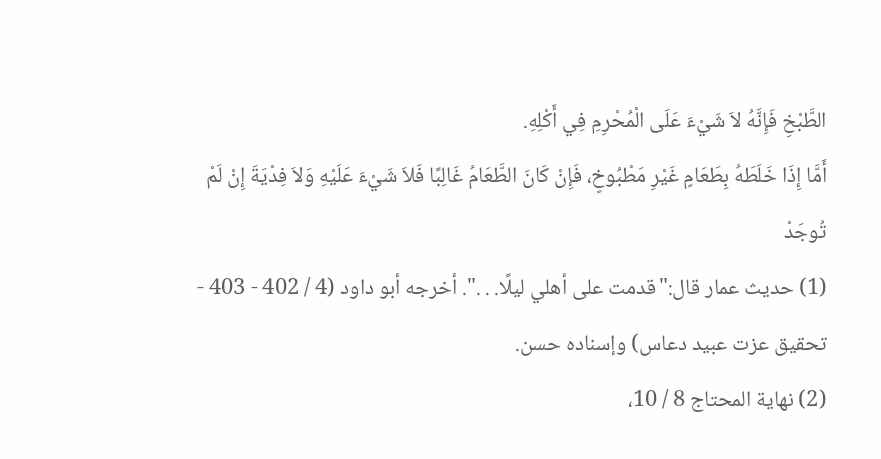الطَّبْخِ فَإِنَّهُ لاَ شَيْءَ عَلَى الْمُحْرِمِ فِي أَكْلِهِ.
أَمَّا إِذَا خَلَطَهُ بِطَعَامٍ غَيْرِ مَطْبُوخٍ، فَإِنْ كَانَ الطَّعَامُ غَالِبًا فَلاَ شَيْءَ عَلَيْهِ وَلاَ فِدْيَةَ إِنْ لَمْ تُوجَدْ
(1) حديث عمار قال:"قدمت على أهلي ليلًا. . .". أخرجه أبو داود (4 / 402 - 403 - تحقيق عزت عبيد دعاس) وإسناده حسن.
(2) نهاية المحتاج 8 / 10،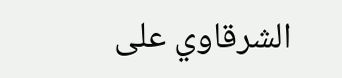الشرقاوي على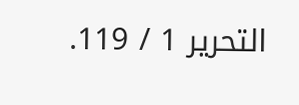التحرير 1 / 119.